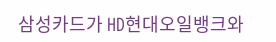삼성카드가 HD현대오일뱅크와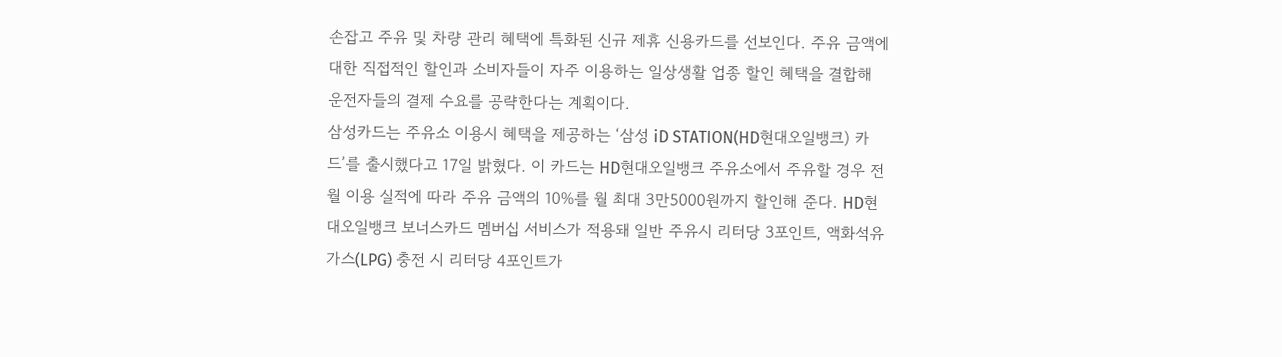손잡고 주유 및 차량 관리 혜택에 특화된 신규 제휴 신용카드를 선보인다. 주유 금액에 대한 직접적인 할인과 소비자들이 자주 이용하는 일상생활 업종 할인 혜택을 결합해 운전자들의 결제 수요를 공략한다는 계획이다.
삼성카드는 주유소 이용시 혜택을 제공하는 ‘삼성 iD STATION(HD현대오일뱅크) 카드’를 출시했다고 17일 밝혔다. 이 카드는 HD현대오일뱅크 주유소에서 주유할 경우 전월 이용 실적에 따라 주유 금액의 10%를 월 최대 3만5000원까지 할인해 준다. HD현대오일뱅크 보너스카드 멤버십 서비스가 적용돼 일반 주유시 리터당 3포인트, 액화석유가스(LPG) 충전 시 리터당 4포인트가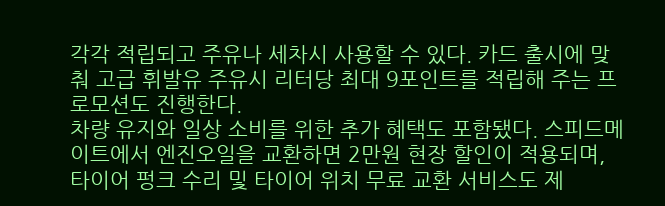각각 적립되고 주유나 세차시 사용할 수 있다. 카드 출시에 맞춰 고급 휘발유 주유시 리터당 최대 9포인트를 적립해 주는 프로모션도 진행한다.
차량 유지와 일상 소비를 위한 추가 혜택도 포함됐다. 스피드메이트에서 엔진오일을 교환하면 2만원 현장 할인이 적용되며, 타이어 펑크 수리 및 타이어 위치 무료 교환 서비스도 제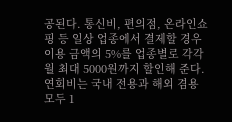공된다. 통신비, 편의점, 온라인쇼핑 등 일상 업종에서 결제할 경우 이용 금액의 5%를 업종별로 각각 월 최대 5000원까지 할인해 준다. 연회비는 국내 전용과 해외 겸용 모두 1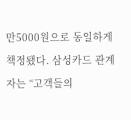만5000원으로 동일하게 책정됐다. 삼성카드 관계자는 “고객들의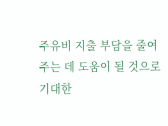주유비 지출 부담을 줄여주는 데 도움이 될 것으로 기대한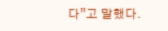다”고 말했다.